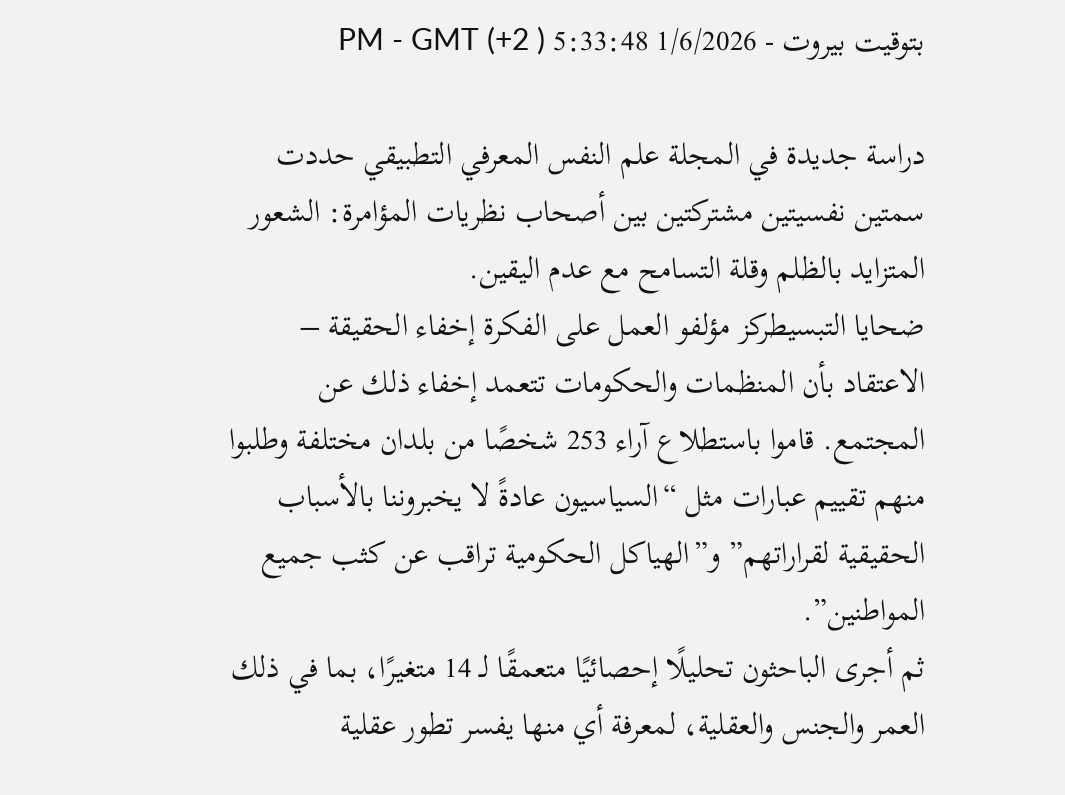بتوقيت بيروت - 1/6/2026 5:33:48 PM - GMT (+2 )

دراسة جديدة في المجلة علم النفس المعرفي التطبيقي حددت سمتين نفسيتين مشتركتين بين أصحاب نظريات المؤامرة: الشعور المتزايد بالظلم وقلة التسامح مع عدم اليقين.
ضحايا التبسيطركز مؤلفو العمل على الفكرة إخفاء الحقيقة – الاعتقاد بأن المنظمات والحكومات تتعمد إخفاء ذلك عن المجتمع. قاموا باستطلاع آراء 253 شخصًا من بلدان مختلفة وطلبوا منهم تقييم عبارات مثل “السياسيون عادةً لا يخبروننا بالأسباب الحقيقية لقراراتهم” و”الهياكل الحكومية تراقب عن كثب جميع المواطنين”.
ثم أجرى الباحثون تحليلًا إحصائيًا متعمقًا لـ 14 متغيرًا، بما في ذلك العمر والجنس والعقلية، لمعرفة أي منها يفسر تطور عقلية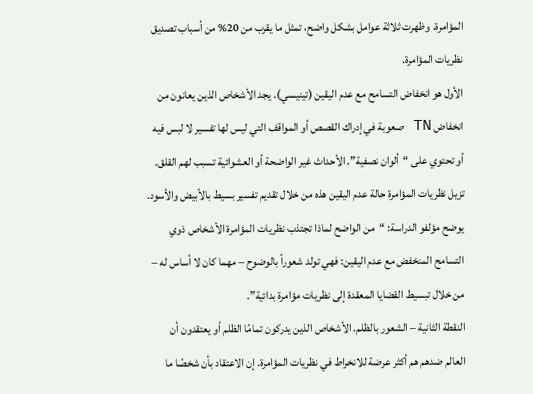المؤامرة. وظهرت ثلاثة عوامل بشكل واضح، تمثل ما يقرب من 20% من أسباب تصديق نظريات المؤامرة.
الأول هو انخفاض التسامح مع عدم اليقين (تينيسي). يجد الأشخاص الذين يعانون من انخفاض TN صعوبة في إدراك القصص أو المواقف التي ليس لها تفسير لا لبس فيه أو تحتوي على “ألوان نصفية”. الأحداث غير الواضحة أو العشوائية تسبب لهم القلق. تزيل نظريات المؤامرة حالة عدم اليقين هذه من خلال تقديم تفسير بسيط بالأبيض والأسود.
يوضح مؤلفو الدراسة: “من الواضح لماذا تجتذب نظريات المؤامرة الأشخاص ذوي التسامح المنخفض مع عدم اليقين: فهي تولد شعوراً بالوضوح – مهما كان لا أساس له – من خلال تبسيط القضايا المعقدة إلى نظريات مؤامرة بدائية”.
النقطة الثانية – الشعور بالظلم. الأشخاص الذين يدركون تمامًا الظلم أو يعتقدون أن العالم ضدهم هم أكثر عرضة للانخراط في نظريات المؤامرة. إن الاعتقاد بأن شخصًا ما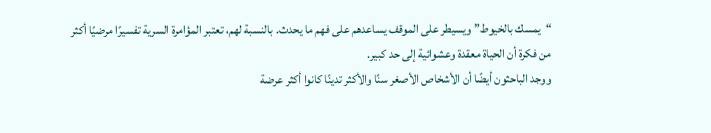“يمسك بالخيوط” ويسيطر على الموقف يساعدهم على فهم ما يحدث. بالنسبة لهم، تعتبر المؤامرة السرية تفسيرًا مرضيًا أكثر من فكرة أن الحياة معقدة وعشوائية إلى حد كبير.
ووجد الباحثون أيضًا أن الأشخاص الأصغر سنًا والأكثر تدينًا كانوا أكثر عرضة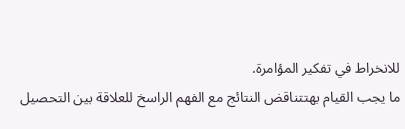للانخراط في تفكير المؤامرة.
ما يجب القيام بهتتناقض النتائج مع الفهم الراسخ للعلاقة بين التحصيل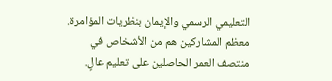التعليمي الرسمي والإيمان بنظريات المؤامرة. معظم المشاركين هم من الأشخاص في منتصف العمر الحاصلين على تعليم عالٍ.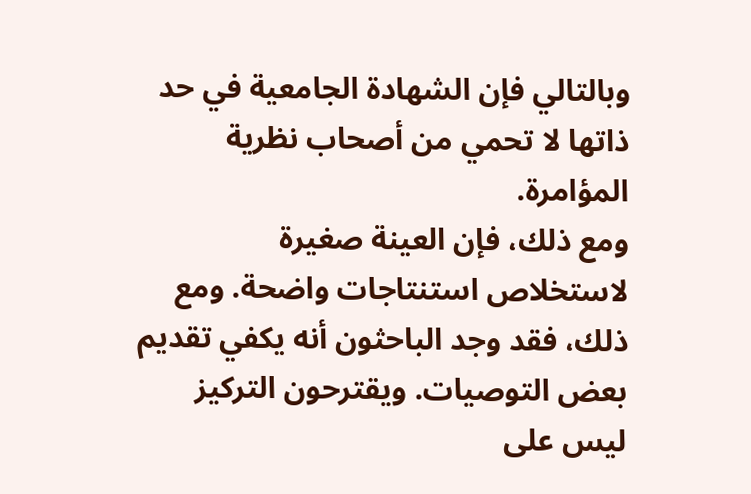وبالتالي فإن الشهادة الجامعية في حد ذاتها لا تحمي من أصحاب نظرية المؤامرة.
ومع ذلك، فإن العينة صغيرة لاستخلاص استنتاجات واضحة. ومع ذلك، فقد وجد الباحثون أنه يكفي تقديم بعض التوصيات. ويقترحون التركيز ليس على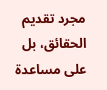مجرد تقديم الحقائق، بل على مساعدة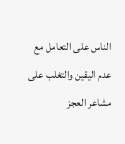الناس على التعامل مع عدم اليقين والتغلب على مشاعر العجز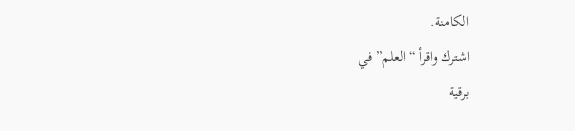الكامنة.
اشترك واقرأ “العلم” في
برقية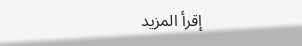إقرأ المزيد